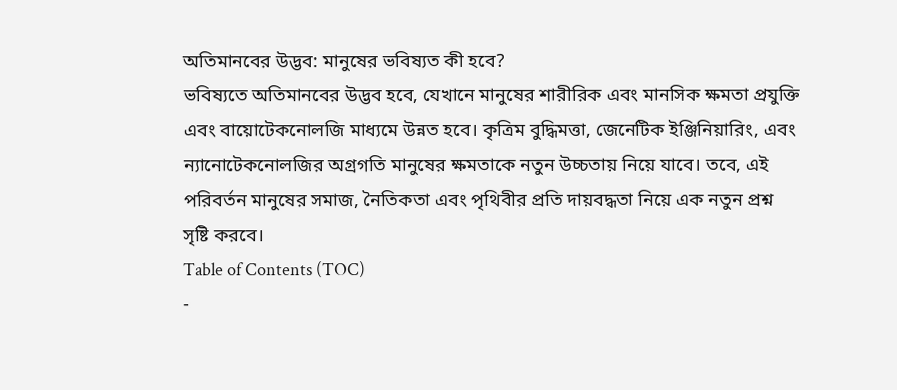অতিমানবের উদ্ভব: মানুষের ভবিষ্যত কী হবে?
ভবিষ্যতে অতিমানবের উদ্ভব হবে, যেখানে মানুষের শারীরিক এবং মানসিক ক্ষমতা প্রযুক্তি এবং বায়োটেকনোলজি মাধ্যমে উন্নত হবে। কৃত্রিম বুদ্ধিমত্তা, জেনেটিক ইঞ্জিনিয়ারিং, এবং ন্যানোটেকনোলজির অগ্রগতি মানুষের ক্ষমতাকে নতুন উচ্চতায় নিয়ে যাবে। তবে, এই পরিবর্তন মানুষের সমাজ, নৈতিকতা এবং পৃথিবীর প্রতি দায়বদ্ধতা নিয়ে এক নতুন প্রশ্ন সৃষ্টি করবে।
Table of Contents (TOC)
-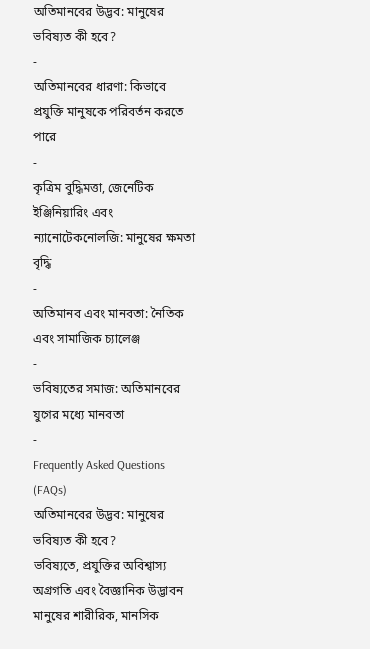অতিমানবের উদ্ভব: মানুষের ভবিষ্যত কী হবে?
-
অতিমানবের ধারণা: কিভাবে প্রযুক্তি মানুষকে পরিবর্তন করতে পারে
-
কৃত্রিম বুদ্ধিমত্তা, জেনেটিক ইঞ্জিনিয়ারিং এবং ন্যানোটেকনোলজি: মানুষের ক্ষমতা বৃদ্ধি
-
অতিমানব এবং মানবতা: নৈতিক এবং সামাজিক চ্যালেঞ্জ
-
ভবিষ্যতের সমাজ: অতিমানবের যুগের মধ্যে মানবতা
-
Frequently Asked Questions (FAQs)
অতিমানবের উদ্ভব: মানুষের ভবিষ্যত কী হবে?
ভবিষ্যতে, প্রযুক্তির অবিশ্বাস্য অগ্রগতি এবং বৈজ্ঞানিক উদ্ভাবন মানুষের শারীরিক, মানসিক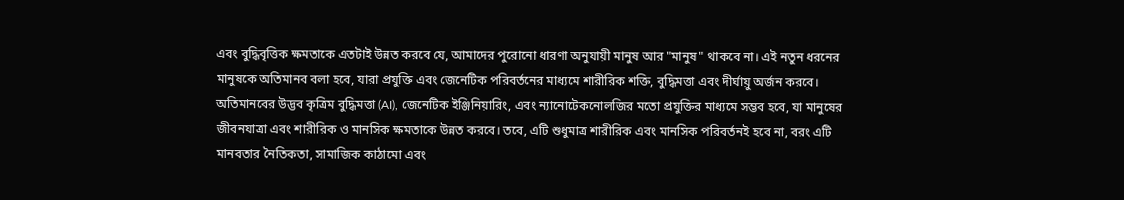এবং বুদ্ধিবৃত্তিক ক্ষমতাকে এতটাই উন্নত করবে যে, আমাদের পুরোনো ধারণা অনুযায়ী মানুষ আর "মানুষ" থাকবে না। এই নতুন ধরনের মানুষকে অতিমানব বলা হবে, যারা প্রযুক্তি এবং জেনেটিক পরিবর্তনের মাধ্যমে শারীরিক শক্তি, বুদ্ধিমত্তা এবং দীর্ঘায়ু অর্জন করবে।
অতিমানবের উদ্ভব কৃত্রিম বুদ্ধিমত্তা (AI), জেনেটিক ইঞ্জিনিয়ারিং, এবং ন্যানোটেকনোলজির মতো প্রযুক্তির মাধ্যমে সম্ভব হবে, যা মানুষের জীবনযাত্রা এবং শারীরিক ও মানসিক ক্ষমতাকে উন্নত করবে। তবে, এটি শুধুমাত্র শারীরিক এবং মানসিক পরিবর্তনই হবে না, বরং এটি মানবতার নৈতিকতা, সামাজিক কাঠামো এবং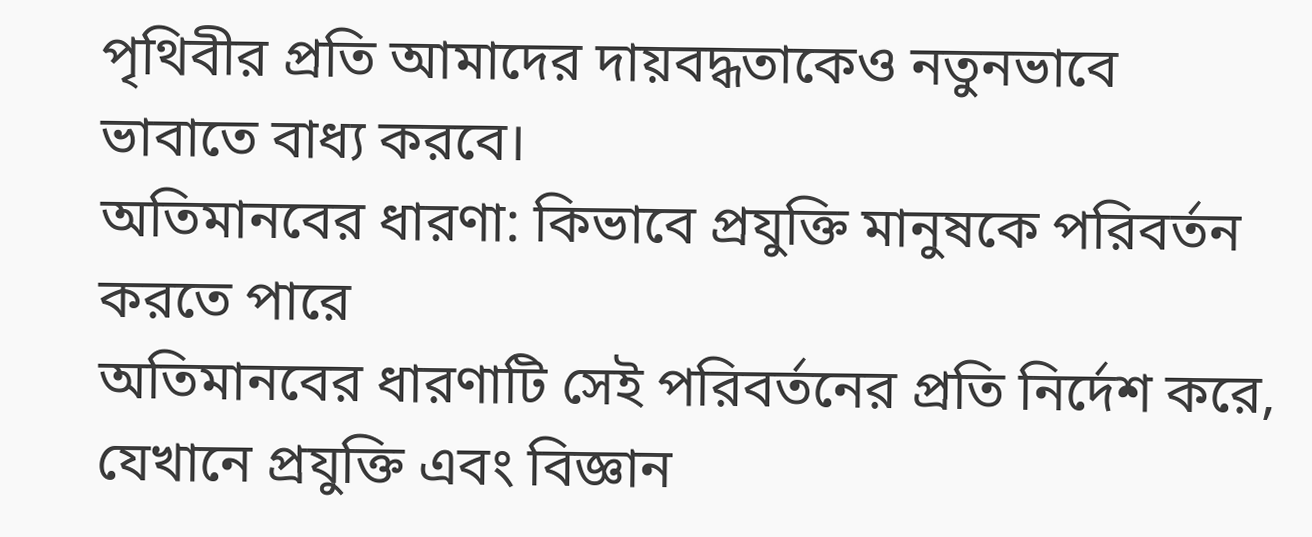পৃথিবীর প্রতি আমাদের দায়বদ্ধতাকেও নতুনভাবে ভাবাতে বাধ্য করবে।
অতিমানবের ধারণা: কিভাবে প্রযুক্তি মানুষকে পরিবর্তন করতে পারে
অতিমানবের ধারণাটি সেই পরিবর্তনের প্রতি নির্দেশ করে, যেখানে প্রযুক্তি এবং বিজ্ঞান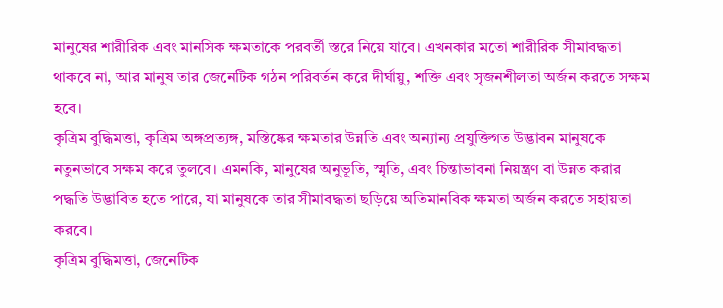মানুষের শারীরিক এবং মানসিক ক্ষমতাকে পরবর্তী স্তরে নিয়ে যাবে। এখনকার মতো শারীরিক সীমাবদ্ধতা থাকবে না, আর মানুষ তার জেনেটিক গঠন পরিবর্তন করে দীর্ঘায়ু, শক্তি এবং সৃজনশীলতা অর্জন করতে সক্ষম হবে।
কৃত্রিম বুদ্ধিমত্তা, কৃত্রিম অঙ্গপ্রত্যঙ্গ, মস্তিষ্কের ক্ষমতার উন্নতি এবং অন্যান্য প্রযুক্তিগত উদ্ভাবন মানুষকে নতুনভাবে সক্ষম করে তুলবে। এমনকি, মানুষের অনুভূতি, স্মৃতি, এবং চিন্তাভাবনা নিয়ন্ত্রণ বা উন্নত করার পদ্ধতি উদ্ভাবিত হতে পারে, যা মানুষকে তার সীমাবদ্ধতা ছড়িয়ে অতিমানবিক ক্ষমতা অর্জন করতে সহায়তা করবে।
কৃত্রিম বুদ্ধিমত্তা, জেনেটিক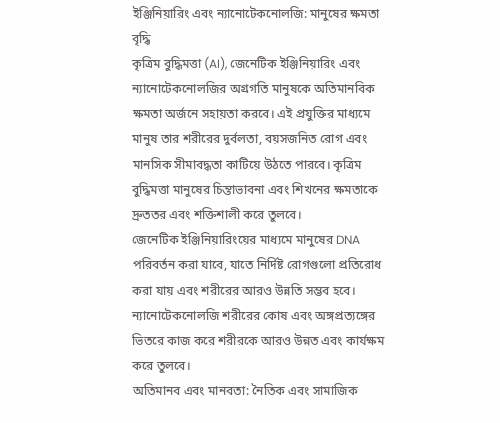ইঞ্জিনিয়ারিং এবং ন্যানোটেকনোলজি: মানুষের ক্ষমতা বৃদ্ধি
কৃত্রিম বুদ্ধিমত্তা (AI), জেনেটিক ইঞ্জিনিয়ারিং এবং ন্যানোটেকনোলজির অগ্রগতি মানুষকে অতিমানবিক ক্ষমতা অর্জনে সহায়তা করবে। এই প্রযুক্তির মাধ্যমে মানুষ তার শরীরের দুর্বলতা, বয়সজনিত রোগ এবং মানসিক সীমাবদ্ধতা কাটিয়ে উঠতে পারবে। কৃত্রিম বুদ্ধিমত্তা মানুষের চিন্তাভাবনা এবং শিখনের ক্ষমতাকে দ্রুততর এবং শক্তিশালী করে তুলবে।
জেনেটিক ইঞ্জিনিয়ারিংয়ের মাধ্যমে মানুষের DNA পরিবর্তন করা যাবে, যাতে নির্দিষ্ট রোগগুলো প্রতিরোধ করা যায় এবং শরীরের আরও উন্নতি সম্ভব হবে। ন্যানোটেকনোলজি শরীরের কোষ এবং অঙ্গপ্রত্যঙ্গের ভিতরে কাজ করে শরীরকে আরও উন্নত এবং কার্যক্ষম করে তুলবে।
অতিমানব এবং মানবতা: নৈতিক এবং সামাজিক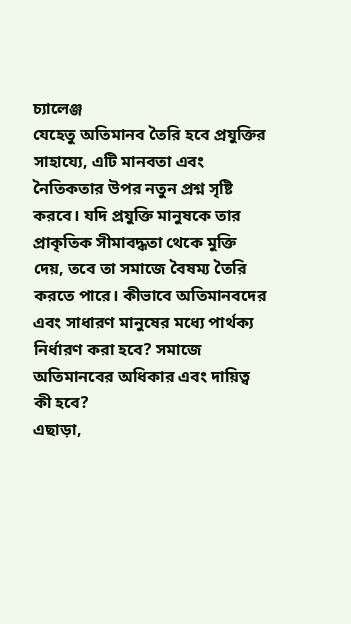চ্যালেঞ্জ
যেহেতু অতিমানব তৈরি হবে প্রযুক্তির সাহায্যে, এটি মানবতা এবং নৈতিকতার উপর নতুন প্রশ্ন সৃষ্টি করবে। যদি প্রযুক্তি মানুষকে তার প্রাকৃতিক সীমাবদ্ধতা থেকে মুক্তি দেয়, তবে তা সমাজে বৈষম্য তৈরি করতে পারে। কীভাবে অতিমানবদের এবং সাধারণ মানুষের মধ্যে পার্থক্য নির্ধারণ করা হবে? সমাজে অতিমানবের অধিকার এবং দায়িত্ব কী হবে?
এছাড়া,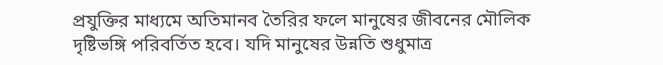প্রযুক্তির মাধ্যমে অতিমানব তৈরির ফলে মানুষের জীবনের মৌলিক দৃষ্টিভঙ্গি পরিবর্তিত হবে। যদি মানুষের উন্নতি শুধুমাত্র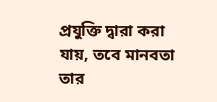প্রযুক্তি দ্বারা করা যায়, তবে মানবতা তার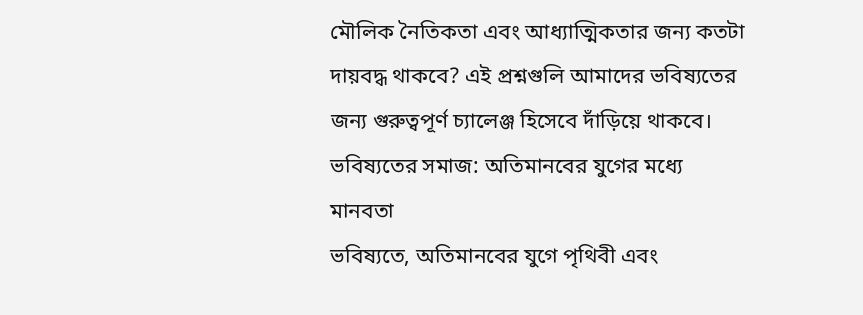মৌলিক নৈতিকতা এবং আধ্যাত্মিকতার জন্য কতটা দায়বদ্ধ থাকবে? এই প্রশ্নগুলি আমাদের ভবিষ্যতের জন্য গুরুত্বপূর্ণ চ্যালেঞ্জ হিসেবে দাঁড়িয়ে থাকবে।
ভবিষ্যতের সমাজ: অতিমানবের যুগের মধ্যে মানবতা
ভবিষ্যতে, অতিমানবের যুগে পৃথিবী এবং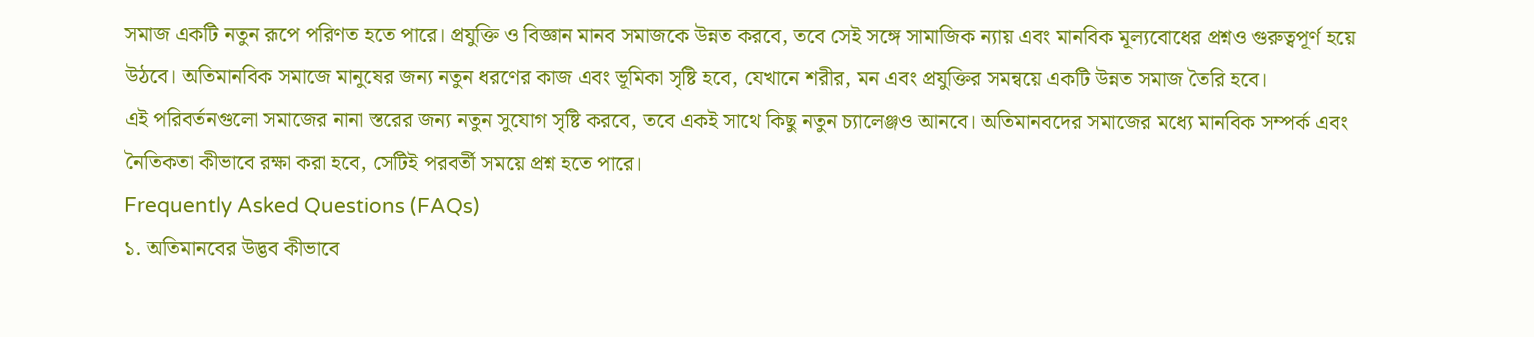সমাজ একটি নতুন রূপে পরিণত হতে পারে। প্রযুক্তি ও বিজ্ঞান মানব সমাজকে উন্নত করবে, তবে সেই সঙ্গে সামাজিক ন্যায় এবং মানবিক মূল্যবোধের প্রশ্নও গুরুত্বপূর্ণ হয়ে উঠবে। অতিমানবিক সমাজে মানুষের জন্য নতুন ধরণের কাজ এবং ভূমিকা সৃষ্টি হবে, যেখানে শরীর, মন এবং প্রযুক্তির সমন্বয়ে একটি উন্নত সমাজ তৈরি হবে।
এই পরিবর্তনগুলো সমাজের নানা স্তরের জন্য নতুন সুযোগ সৃষ্টি করবে, তবে একই সাথে কিছু নতুন চ্যালেঞ্জও আনবে। অতিমানবদের সমাজের মধ্যে মানবিক সম্পর্ক এবং নৈতিকতা কীভাবে রক্ষা করা হবে, সেটিই পরবর্তী সময়ে প্রশ্ন হতে পারে।
Frequently Asked Questions (FAQs)
১. অতিমানবের উদ্ভব কীভাবে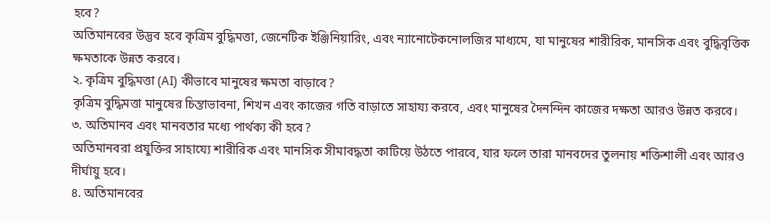হবে?
অতিমানবের উদ্ভব হবে কৃত্রিম বুদ্ধিমত্তা, জেনেটিক ইঞ্জিনিয়ারিং, এবং ন্যানোটেকনোলজির মাধ্যমে, যা মানুষের শারীরিক, মানসিক এবং বুদ্ধিবৃত্তিক ক্ষমতাকে উন্নত করবে।
২. কৃত্রিম বুদ্ধিমত্তা (AI) কীভাবে মানুষের ক্ষমতা বাড়াবে?
কৃত্রিম বুদ্ধিমত্তা মানুষের চিন্তাভাবনা, শিখন এবং কাজের গতি বাড়াতে সাহায্য করবে, এবং মানুষের দৈনন্দিন কাজের দক্ষতা আরও উন্নত করবে।
৩. অতিমানব এবং মানবতার মধ্যে পার্থক্য কী হবে?
অতিমানবরা প্রযুক্তির সাহায্যে শারীরিক এবং মানসিক সীমাবদ্ধতা কাটিয়ে উঠতে পারবে, যার ফলে তারা মানবদের তুলনায় শক্তিশালী এবং আরও দীর্ঘায়ু হবে।
৪. অতিমানবের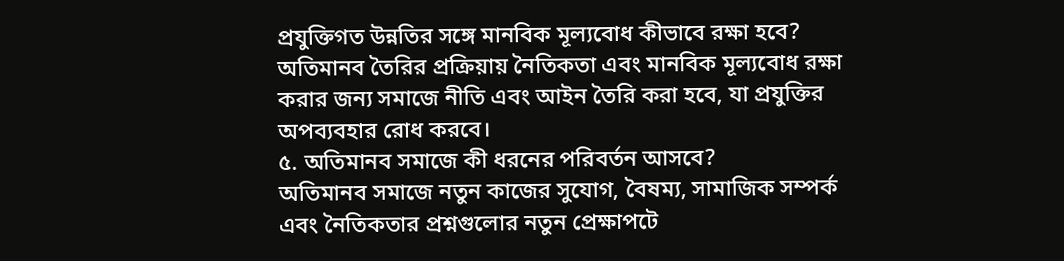প্রযুক্তিগত উন্নতির সঙ্গে মানবিক মূল্যবোধ কীভাবে রক্ষা হবে?
অতিমানব তৈরির প্রক্রিয়ায় নৈতিকতা এবং মানবিক মূল্যবোধ রক্ষা করার জন্য সমাজে নীতি এবং আইন তৈরি করা হবে, যা প্রযুক্তির অপব্যবহার রোধ করবে।
৫. অতিমানব সমাজে কী ধরনের পরিবর্তন আসবে?
অতিমানব সমাজে নতুন কাজের সুযোগ, বৈষম্য, সামাজিক সম্পর্ক এবং নৈতিকতার প্রশ্নগুলোর নতুন প্রেক্ষাপটে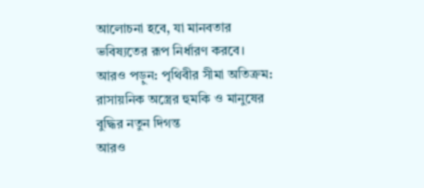আলোচনা হবে, যা মানবতার ভবিষ্যতের রূপ নির্ধারণ করবে।
আরও পড়ুন: পৃথিবীর সীমা অতিক্রম: রাসায়নিক অস্ত্রের হুমকি ও মানুষের বুদ্ধির নতুন দিগন্ত
আরও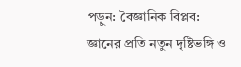পড়ুন: বৈজ্ঞানিক বিপ্লব: জ্ঞানের প্রতি নতুন দৃষ্টিভঙ্গি ও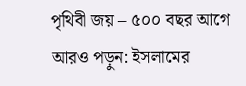পৃথিবী জয় – ৫০০ বছর আগে
আরও পড়ুন: ইসলামের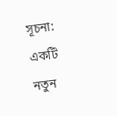সূচনা: একটি নতুন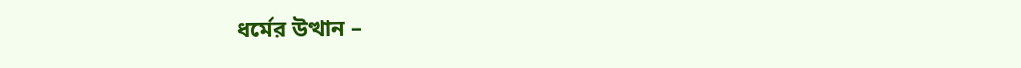ধর্মের উত্থান –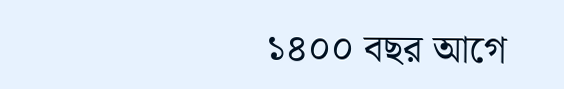১৪০০ বছর আগে